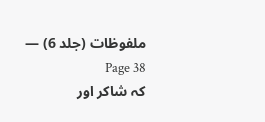ملفوظات (جلد 6) — Page 38
کہ شاکر اور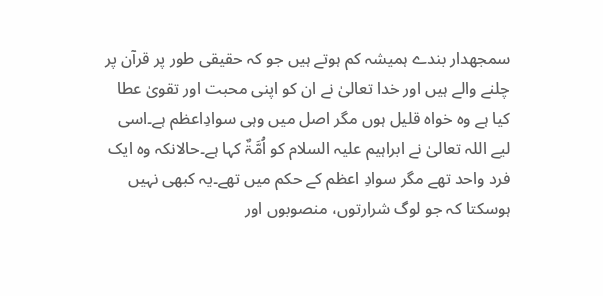سمجھدار بندے ہمیشہ کم ہوتے ہیں جو کہ حقیقی طور پر قرآن پر چلنے والے ہیں اور خدا تعالیٰ نے ان کو اپنی محبت اور تقویٰ عطا کیا ہے وہ خواہ قلیل ہوں مگر اصل میں وہی سوادِاعظم ہے۔اسی لیے اللہ تعالیٰ نے ابراہیم علیہ السلام کو اُمَّۃٌ کہا ہے۔حالانکہ وہ ایک فرد واحد تھے مگر سوادِ اعظم کے حکم میں تھے۔یہ کبھی نہیں ہوسکتا کہ جو لوگ شرارتوں، منصوبوں اور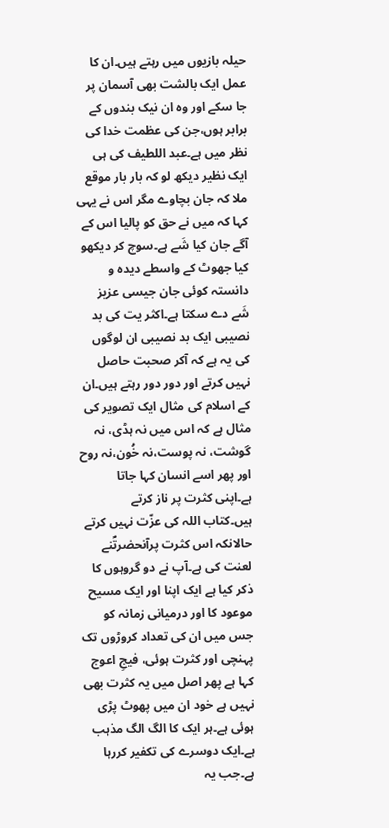حیلہ بازیوں میں رہتے ہیں۔ان کا عمل ایک بالشت بھی آسمان پر جا سکے اور وہ ان نیک بندوں کے برابر ہوں،جن کی عظمت خدا کی نظر میں ہے۔عبد اللطیف کی ہی ایک نظیر دیکھ لو کہ بار بار موقع ملا کہ جان بچاوے مگر اس نے یہی کہا کہ میں نے حق کو پالیا اس کے آگے جان کیا شَے ہے۔سوچ کر دیکھو کیا جھوٹ کے واسطے دیدہ و دانستہ کوئی جان جیسی عزیز شَے دے سکتا ہے۔اکثر یت کی بد نصیبی ایک بد نصیبی ان لوگوں کی یہ ہے کہ آکر صحبت حاصل نہیں کرتے اور دور دور رہتے ہیں۔ان کے اسلام کی مثال ایک تصویر کی مثال ہے کہ اس میں نہ ہڈی، نہ گوشت، نہ پوست،نہ خُون،نہ روح اور پھر اسے انسان کہا جاتا ہے۔اپنی کثرت پر ناز کرتے ہیں۔کتاب اللہ کی عزّت نہیں کرتے حالانکہ اس کثرت پرآنحضرتؐنے لعنت کی ہے۔آپ نے دو گروہوں کا ذکر کیا ہے ایک اپنا اور ایک مسیح موعود کا اور درمیانی زمانہ کو جس میں ان کی تعداد کروڑوں تک پہنچی اور کثرت ہوئی، فیجِ اعوج کہا ہے پھر اصل میں یہ کثرت بھی نہیں ہے خود ان میں پھوٹ پڑی ہوئی ہے۔ہر ایک کا الگ الگ مذہب ہے۔ایک دوسرے کی تکفیر کررہا ہے۔جب یہ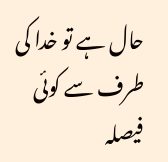حال ہے تو خدا کی طرف سے کوئی فیصلہ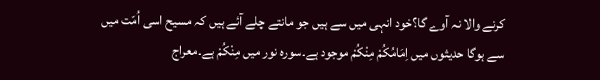کرنے والا نہ آوے گا؟خود انہی میں سے ہیں جو مانتے چلے آئے ہیں کہ مسیح اسی اُمّت میں سے ہوگا حدیثوں میں اِمَامُکُمْ مِنْکُمْ موجود ہے۔سورہ نور میں مِنْکُمْ ہے۔معراج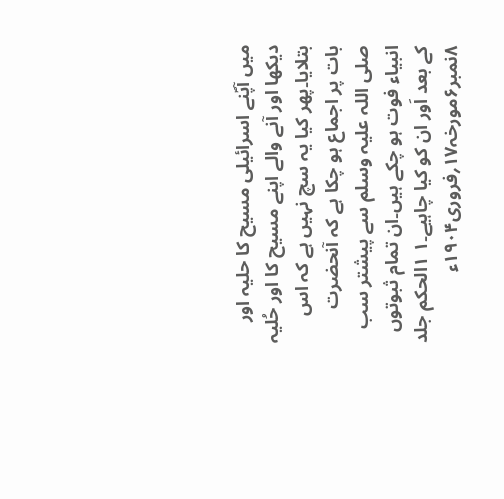میں آپؐنے اسرائیلی مسیح کا حلیہ اور دیکھا اور آنے والے اپنے مسیح کا اور حُلیہ بتلایا۔پھر کیا یہ سچ نہیں ہے کہ اس بات پر اجماع ہو چکا ہے کہ آنحضرت صلی اللہ علیہ وسلم سے پیشتر سب انبیاء فوت ہو چکے ہیں۔ان تمام ثبوتوں کے بعد اَور ان کو کیا چاہیے۔۱ ۱الحکم جلد ۸نمبر۶مورخہ۱۷؍فروری۱۹۰۴ء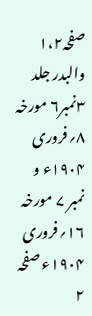صفحہ۱،۲ والبدر جلد ۳نمبر۶ مورخہ ۸؍فروری ۱۹۰۴ء و نمبر ۷ مورخہ ۱۶؍فروری ۱۹۰۴ء صفحہ ۲